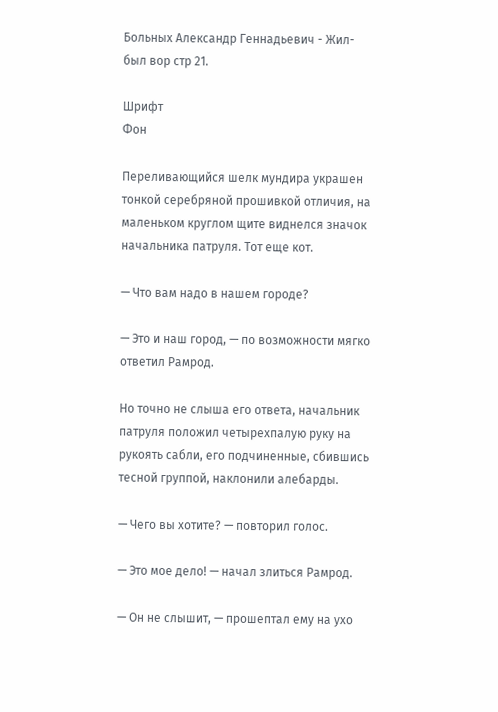Больных Александр Геннадьевич - Жил-был вор стр 21.

Шрифт
Фон

Переливающийся шелк мундира украшен тонкой серебряной прошивкой отличия, на маленьком круглом щите виднелся значок начальника патруля. Тот еще кот.

— Что вам надо в нашем городе?

— Это и наш город, — по возможности мягко ответил Рамрод.

Но точно не слыша его ответа, начальник патруля положил четырехпалую руку на рукоять сабли, его подчиненные, сбившись тесной группой, наклонили алебарды.

— Чего вы хотите? — повторил голос.

— Это мое дело! — начал злиться Рамрод.

— Он не слышит, — прошептал ему на ухо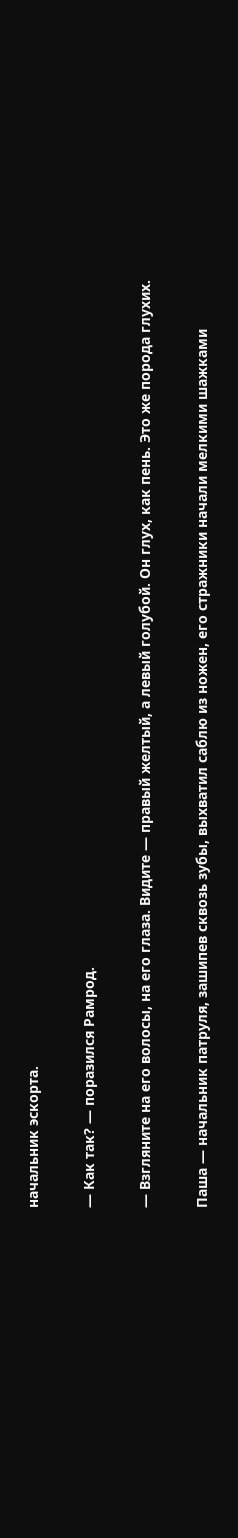начальник эскорта.

— Как так? — поразился Рамрод.

— Взгляните на его волосы, на его глаза. Видите — правый желтый, а левый голубой. Он глух, как пень. Это же порода глухих.

Паша — начальник патруля, зашипев сквозь зубы, выхватил саблю из ножен, его стражники начали мелкими шажками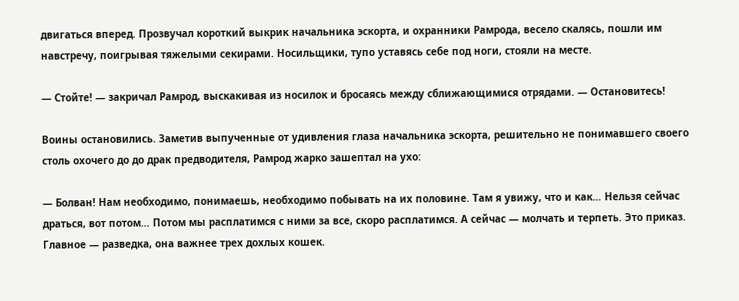двигаться вперед. Прозвучал короткий выкрик начальника эскорта, и охранники Рамрода, весело скалясь, пошли им навстречу, поигрывая тяжелыми секирами. Носильщики, тупо уставясь себе под ноги, стояли на месте.

— Стойте! — закричал Рамрод, выскакивая из носилок и бросаясь между сближающимися отрядами. — Остановитесь!

Воины остановились. Заметив выпученные от удивления глаза начальника эскорта, решительно не понимавшего своего столь охочего до до драк предводителя, Рамрод жарко зашептал на ухо:

— Болван! Нам необходимо, понимаешь, необходимо побывать на их половине. Там я увижу, что и как… Нельзя сейчас драться, вот потом… Потом мы расплатимся с ними за все, скоро расплатимся. А сейчас — молчать и терпеть. Это приказ. Главное — разведка, она важнее трех дохлых кошек.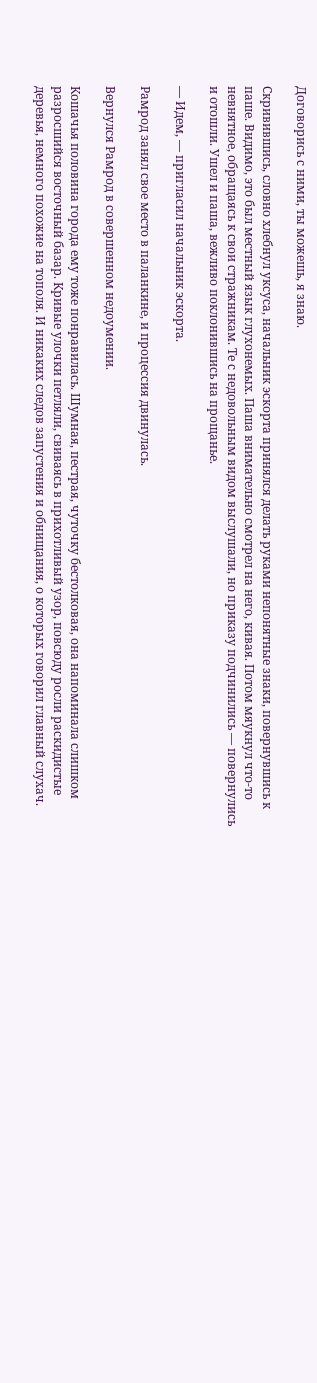Договорись с ними, ты можешь, я знаю.

Скривившись, словно хлебнул уксуса, начальник эскорта принялся делать руками непонятные знаки, повернувшись к паше. Видимо, это был местный язык глухонемых. Паша внимательно смотрел на него, кивая. Потом мяукнул что-то невнятное, обращаясь к свои стражникам. Те с недовольным видом выслушали, но приказу подчинились — повернулись и отошли. Ушел и паша, вежливо поклонившись на прощанье.

— Идем, — пригласил начальник эскорта.

Рамрод занял свое место в паланкине, и процессия двинулась.

Вернулся Рамрод в совершенном недоумении.

Кошачья половина города ему тоже понравилась. Шумная, пестрая, чуточку бестолковая, она напоминала слишком разросшийся восточный базар. Кривые улочки петляли, свиваясь в прихотливый узор, повсюду росли раскидистые деревья, немного похожие на тополя. И никаких следов запустения и обнищания, о которых говорил главный слухач.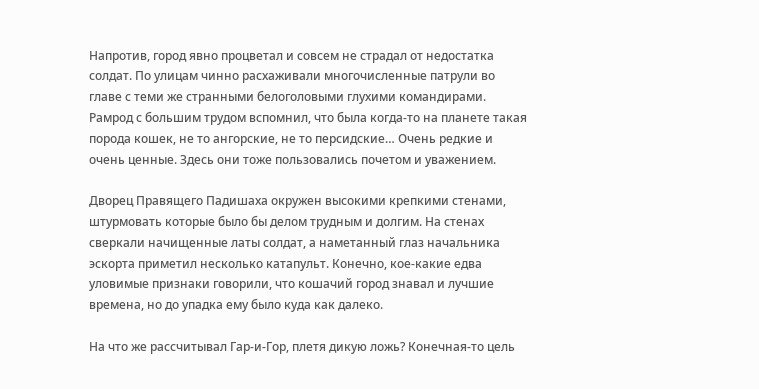Напротив, город явно процветал и совсем не страдал от недостатка солдат. По улицам чинно расхаживали многочисленные патрули во главе с теми же странными белоголовыми глухими командирами. Рамрод с большим трудом вспомнил, что была когда-то на планете такая порода кошек, не то ангорские, не то персидские… Очень редкие и очень ценные. Здесь они тоже пользовались почетом и уважением.

Дворец Правящего Падишаха окружен высокими крепкими стенами, штурмовать которые было бы делом трудным и долгим. На стенах сверкали начищенные латы солдат, а наметанный глаз начальника эскорта приметил несколько катапульт. Конечно, кое-какие едва уловимые признаки говорили, что кошачий город знавал и лучшие времена, но до упадка ему было куда как далеко.

На что же рассчитывал Гар-и-Гор, плетя дикую ложь? Конечная-то цель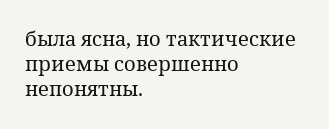была ясна, но тактические приемы совершенно непонятны.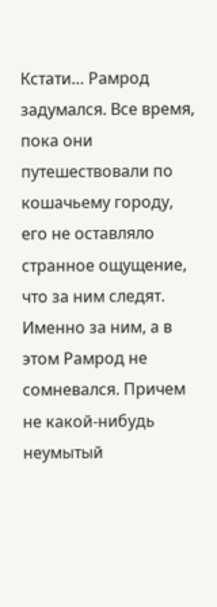Кстати… Рамрод задумался. Все время, пока они путешествовали по кошачьему городу, его не оставляло странное ощущение, что за ним следят. Именно за ним, а в этом Рамрод не сомневался. Причем не какой-нибудь неумытый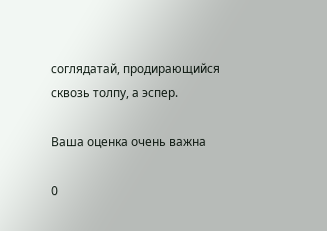соглядатай, продирающийся сквозь толпу, а эспер.

Ваша оценка очень важна

0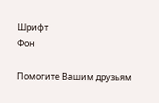Шрифт
Фон

Помогите Вашим друзьям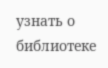узнать о библиотеке